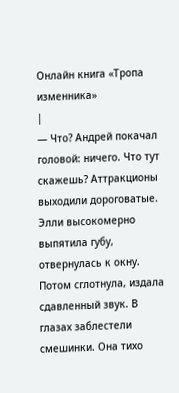Онлайн книга «Тропа изменника»
|
— Что? Андрей покачал головой: ничего. Что тут скажешь? Аттракционы выходили дороговатые. Элли высокомерно выпятила губу, отвернулась к окну. Потом сглотнула, издала сдавленный звук. В глазах заблестели смешинки. Она тихо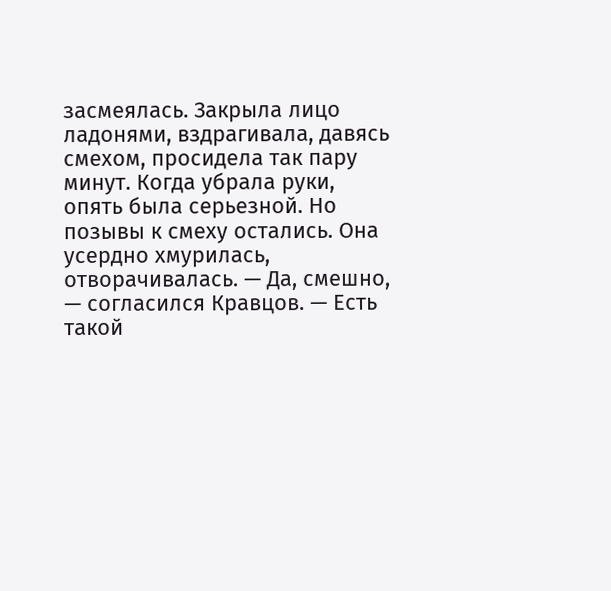засмеялась. Закрыла лицо ладонями, вздрагивала, давясь смехом, просидела так пару минут. Когда убрала руки, опять была серьезной. Но позывы к смеху остались. Она усердно хмурилась, отворачивалась. — Да, смешно, — согласился Кравцов. — Есть такой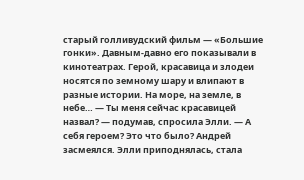старый голливудский фильм — «Большие гонки». Давным-давно его показывали в кинотеатрах. Герой, красавица и злодеи носятся по земному шару и влипают в разные истории. На море, на земле, в небе… — Ты меня сейчас красавицей назвал? — подумав, спросила Элли. — А себя героем? Это что было? Андрей засмеялся. Элли приподнялась, стала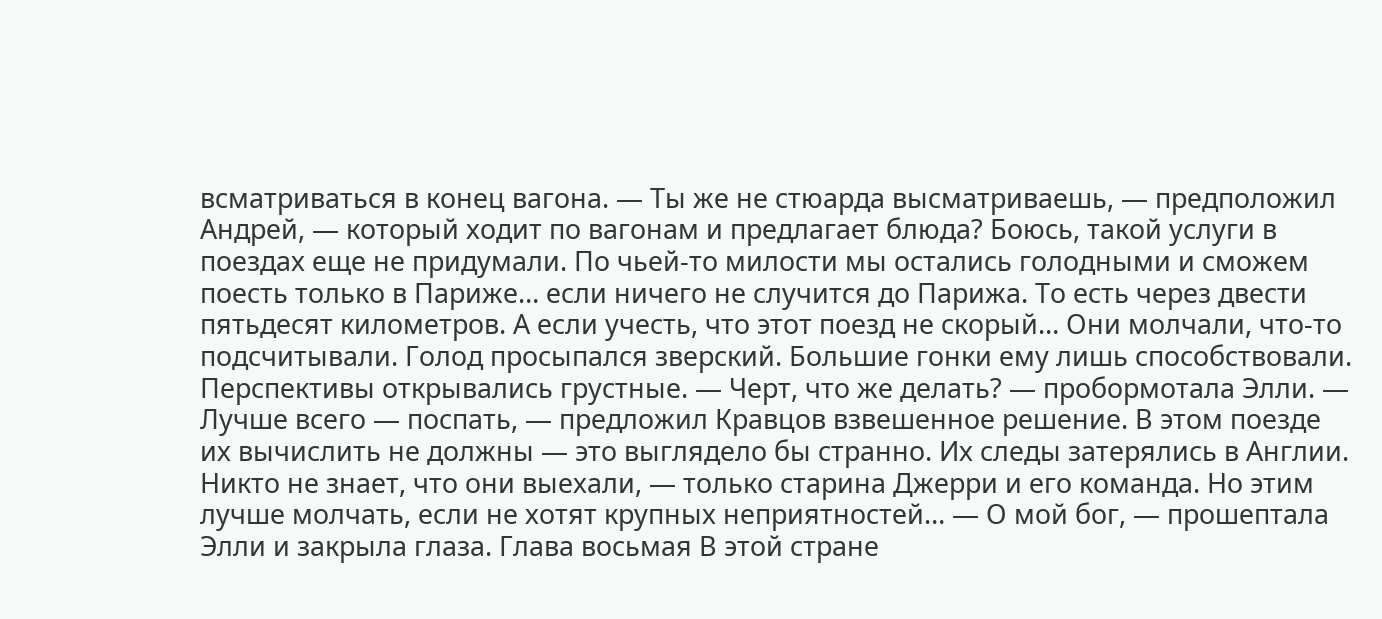всматриваться в конец вагона. — Ты же не стюарда высматриваешь, — предположил Андрей, — который ходит по вагонам и предлагает блюда? Боюсь, такой услуги в поездах еще не придумали. По чьей-то милости мы остались голодными и сможем поесть только в Париже… если ничего не случится до Парижа. То есть через двести пятьдесят километров. А если учесть, что этот поезд не скорый… Они молчали, что-то подсчитывали. Голод просыпался зверский. Большие гонки ему лишь способствовали. Перспективы открывались грустные. — Черт, что же делать? — пробормотала Элли. — Лучше всего — поспать, — предложил Кравцов взвешенное решение. В этом поезде их вычислить не должны — это выглядело бы странно. Их следы затерялись в Англии. Никто не знает, что они выехали, — только старина Джерри и его команда. Но этим лучше молчать, если не хотят крупных неприятностей… — О мой бог, — прошептала Элли и закрыла глаза. Глава восьмая В этой стране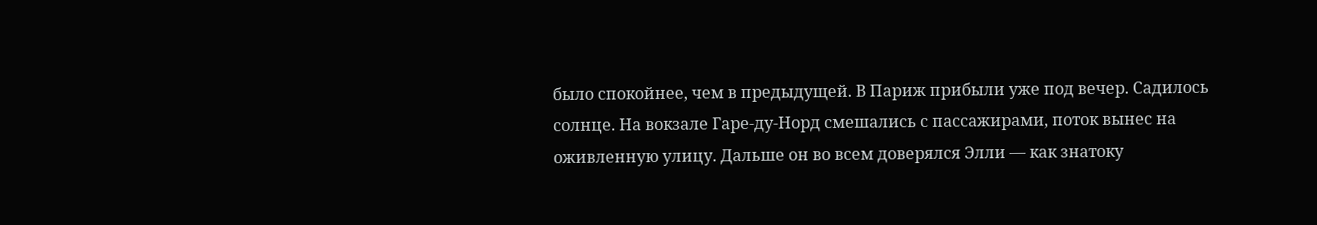было спокойнее, чем в предыдущей. В Париж прибыли уже под вечер. Садилось солнце. На вокзале Гаре-ду-Норд смешались с пассажирами, поток вынес на оживленную улицу. Дальше он во всем доверялся Элли — как знатоку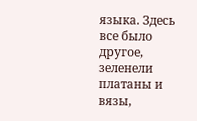языка. Здесь все было другое, зеленели платаны и вязы,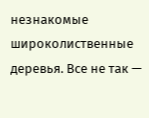незнакомые широколиственные деревья. Все не так —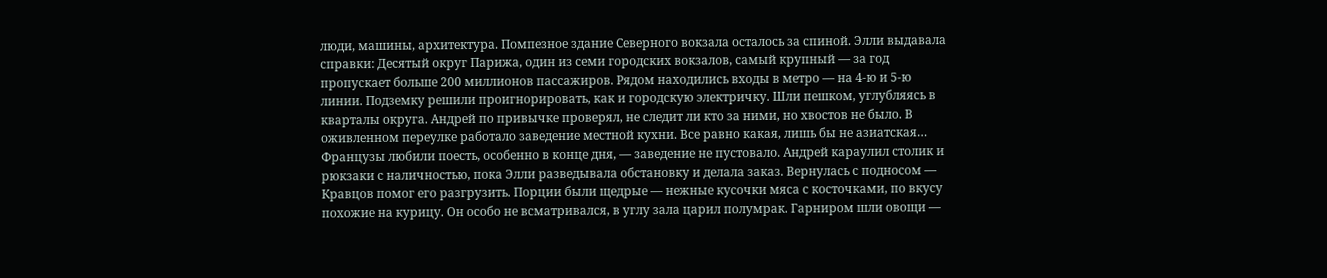люди, машины, архитектура. Помпезное здание Северного вокзала осталось за спиной. Элли выдавала справки: Десятый округ Парижа, один из семи городских вокзалов, самый крупный — за год пропускает больше 200 миллионов пассажиров. Рядом находились входы в метро — на 4-ю и 5-ю линии. Подземку решили проигнорировать, как и городскую электричку. Шли пешком, углубляясь в кварталы округа. Андрей по привычке проверял, не следит ли кто за ними, но хвостов не было. В оживленном переулке работало заведение местной кухни. Все равно какая, лишь бы не азиатская… Французы любили поесть, особенно в конце дня, — заведение не пустовало. Андрей караулил столик и рюкзаки с наличностью, пока Элли разведывала обстановку и делала заказ. Вернулась с подносом — Кравцов помог его разгрузить. Порции были щедрые — нежные кусочки мяса с косточками, по вкусу похожие на курицу. Он особо не всматривался, в углу зала царил полумрак. Гарниром шли овощи —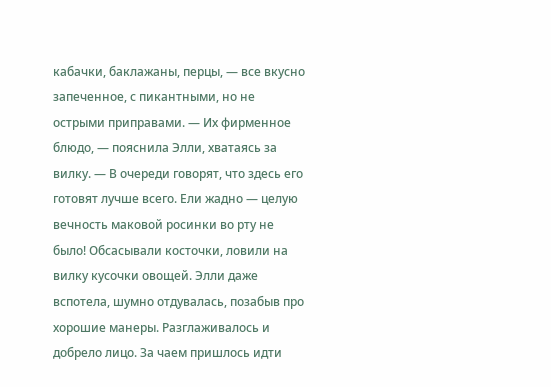кабачки, баклажаны, перцы, — все вкусно запеченное, с пикантными, но не острыми приправами. — Их фирменное блюдо, — пояснила Элли, хватаясь за вилку. — В очереди говорят, что здесь его готовят лучше всего. Ели жадно — целую вечность маковой росинки во рту не было! Обсасывали косточки, ловили на вилку кусочки овощей. Элли даже вспотела, шумно отдувалась, позабыв про хорошие манеры. Разглаживалось и добрело лицо. За чаем пришлось идти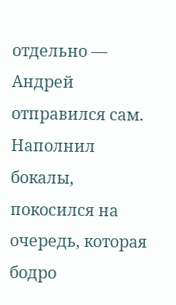отдельно — Андрей отправился сам. Наполнил бокалы, покосился на очередь, которая бодро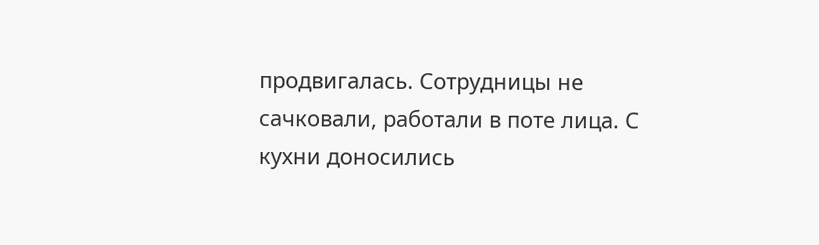продвигалась. Сотрудницы не сачковали, работали в поте лица. С кухни доносились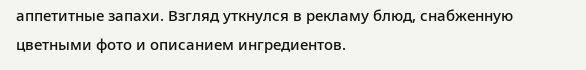аппетитные запахи. Взгляд уткнулся в рекламу блюд, снабженную цветными фото и описанием ингредиентов.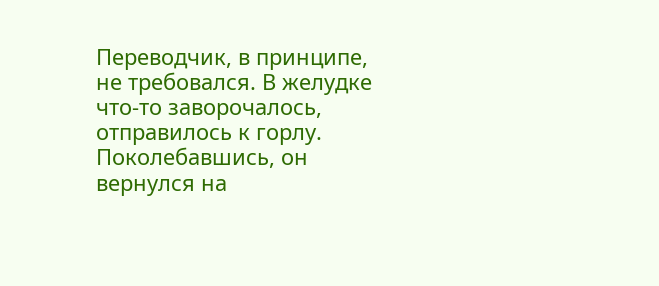Переводчик, в принципе, не требовался. В желудке что-то заворочалось, отправилось к горлу. Поколебавшись, он вернулся на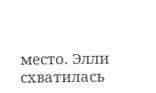место. Элли схватилась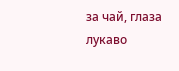за чай, глаза лукаво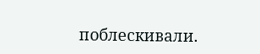поблескивали.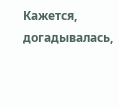Кажется, догадывалась,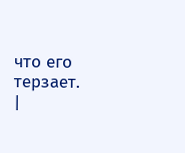что его терзает. |